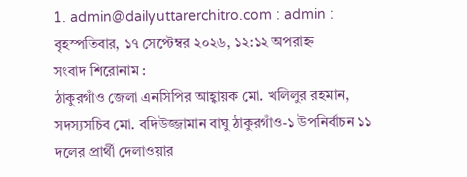1. admin@dailyuttarerchitro.com : admin :
বৃহস্পতিবার, ১৭ সেপ্টেম্বর ২০২৬, ১২:১২ অপরাহ্ন
সংবাদ শিরোনাম :
ঠাকুরগাঁও জেলা এনসিপির আহ্বায়ক মো. খলিলুর রহমান, সদস্যসচিব মো. বদিউজ্জামান বাঘু ঠাকুরগাঁও-১ উপনির্বাচন ১১ দলের প্রার্থী দেলাওয়ার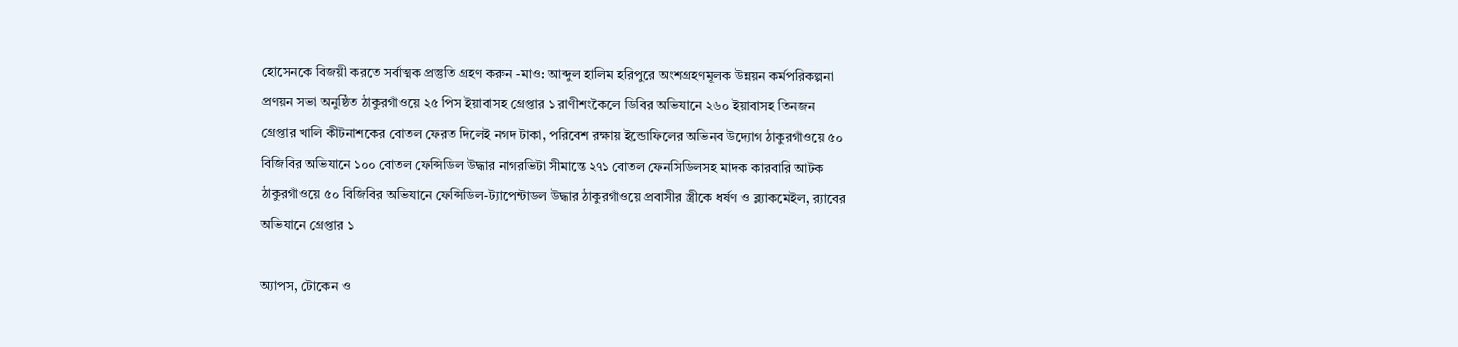হোসেনকে বিজয়ী করতে সর্বাত্মক প্রস্তুতি গ্রহণ করুন -মাও: আব্দুল হালিম হরিপুরে অংশগ্রহণমূলক উন্নয়ন কর্মপরিকল্পনা প্রণয়ন সভা অনুষ্ঠিত ঠাকুরগাঁওয়ে ২৫ পিস ইয়াবাসহ গ্রেপ্তার ১ রাণীশংকৈলে ডিবির অভিযানে ২৬০ ইয়াবাসহ তিনজন গ্রেপ্তার খালি কীটনাশকের বোতল ফেরত দিলেই নগদ টাকা, পরিবেশ রক্ষায় ইন্ডোফিলের অভিনব উদ্যোগ ঠাকুরগাঁওয়ে ৫০ বিজিবির অভিযানে ১০০ বোতল ফেন্সিডিল উদ্ধার নাগরভিটা সীমান্তে ২৭১ বোতল ফেনসিডিলসহ মাদক কারবারি আটক ঠাকুরগাঁওয়ে ৫০ বিজিবির অভিযানে ফেন্সিডিল-ট্যাপেন্টাডল উদ্ধার ঠাকুরগাঁওয়ে প্রবাসীর স্ত্রীকে ধর্ষণ ও ব্ল্যাকমেইল, র‌্যাবের অভিযানে গ্রেপ্তার ১

অ্যাপস, টোকেন ও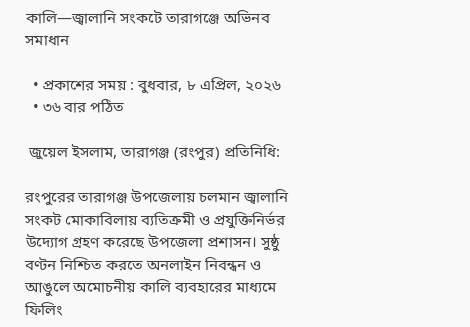কালি—জ্বালানি সংকটে তারাগঞ্জে অভিনব সমাধান

  • প্রকাশের সময় : বুধবার, ৮ এপ্রিল, ২০২৬
  • ৩৬ বার পঠিত

 জুয়েল ইসলাম, তারাগঞ্জ (রংপুর) প্রতিনিধি:

রংপুরের তারাগঞ্জ উপজেলায় চলমান জ্বালানি সংকট মোকাবিলায় ব্যতিক্রমী ও প্রযুক্তিনির্ভর উদ্যোগ গ্রহণ করেছে উপজেলা প্রশাসন। সুষ্ঠু বণ্টন নিশ্চিত করতে অনলাইন নিবন্ধন ও আঙুলে অমোচনীয় কালি ব্যবহারের মাধ্যমে ফিলিং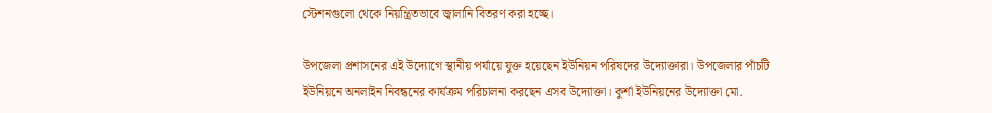স্টেশনগুলো থেকে নিয়ন্ত্রিতভাবে জ্বালানি বিতরণ করা হচ্ছে।

উপজেলা প্রশাসনের এই উদ্যোগে স্থানীয় পর্যায়ে যুক্ত হয়েছেন ইউনিয়ন পরিষদের উদ্যোক্তারা। উপজেলার পাঁচটি ইউনিয়নে অনলাইন নিবন্ধনের কার্যক্রম পরিচালনা করছেন এসব উদ্যোক্তা। কুর্শা ইউনিয়নের উদ্যোক্তা মো.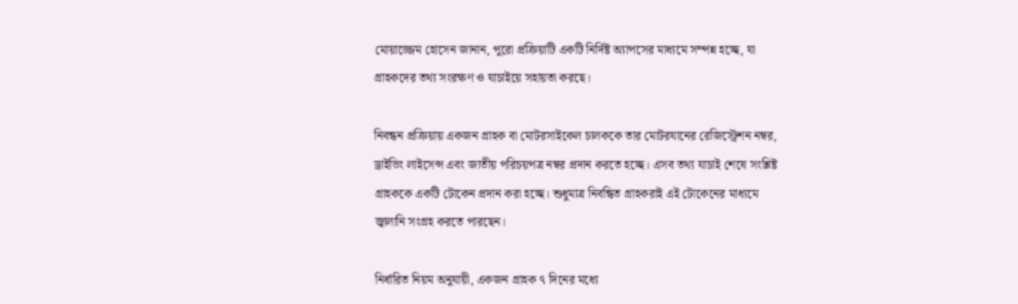মোয়াজ্জেম হোসেন জানান, পুরো প্রক্রিয়াটি একটি নির্দিষ্ট অ্যাপসের মাধ্যমে সম্পন্ন হচ্ছে, যা গ্রাহকদের তথ্য সংরক্ষণ ও যাচাইয়ে সহায়তা করছে।

নিবন্ধন প্রক্রিয়ায় একজন গ্রাহক বা মোটরসাইকেল চালককে তার মোটরযানের রেজিস্ট্রেশন নম্বর, ড্রাইভিং লাইসেন্স এবং জাতীয় পরিচয়পত্র নম্বর প্রদান করতে হচ্ছে। এসব তথ্য যাচাই শেষে সংশ্লিষ্ট গ্রাহককে একটি টোকেন প্রদান করা হচ্ছে। শুধুমাত্র নিবন্ধিত গ্রাহকরাই এই টোকেনের মাধ্যমে জ্বালানি সংগ্রহ করতে পারছেন।

নির্ধারিত নিয়ম অনুযায়ী, একজন গ্রাহক ৭ দিনের মধ্যে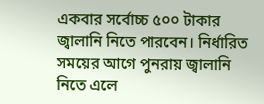একবার সর্বোচ্চ ৫০০ টাকার জ্বালানি নিতে পারবেন। নির্ধারিত সময়ের আগে পুনরায় জ্বালানি নিতে এলে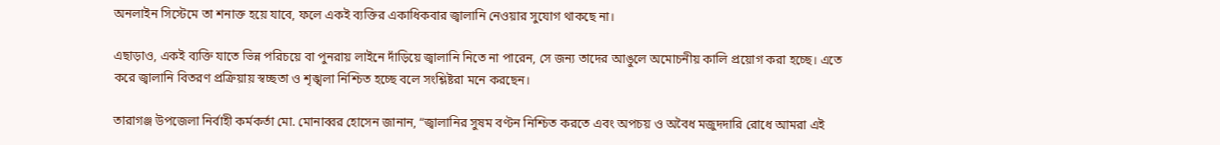অনলাইন সিস্টেমে তা শনাক্ত হয়ে যাবে, ফলে একই ব্যক্তির একাধিকবার জ্বালানি নেওয়ার সুযোগ থাকছে না।

এছাড়াও, একই ব্যক্তি যাতে ভিন্ন পরিচয়ে বা পুনরায় লাইনে দাঁড়িয়ে জ্বালানি নিতে না পারেন, সে জন্য তাদের আঙুলে অমোচনীয় কালি প্রয়োগ করা হচ্ছে। এতে করে জ্বালানি বিতরণ প্রক্রিয়ায় স্বচ্ছতা ও শৃঙ্খলা নিশ্চিত হচ্ছে বলে সংশ্লিষ্টরা মনে করছেন।

তারাগঞ্জ উপজেলা নির্বাহী কর্মকর্তা মো. মোনাব্বর হোসেন জানান, “জ্বালানির সুষম বণ্টন নিশ্চিত করতে এবং অপচয় ও অবৈধ মজুদদারি রোধে আমরা এই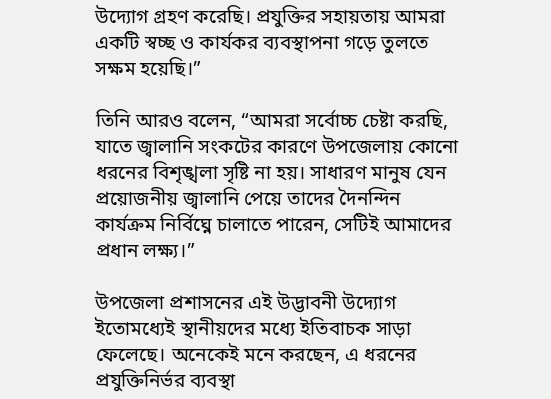উদ্যোগ গ্রহণ করেছি। প্রযুক্তির সহায়তায় আমরা একটি স্বচ্ছ ও কার্যকর ব্যবস্থাপনা গড়ে তুলতে সক্ষম হয়েছি।”

তিনি আরও বলেন, “আমরা সর্বোচ্চ চেষ্টা করছি, যাতে জ্বালানি সংকটের কারণে উপজেলায় কোনো ধরনের বিশৃঙ্খলা সৃষ্টি না হয়। সাধারণ মানুষ যেন প্রয়োজনীয় জ্বালানি পেয়ে তাদের দৈনন্দিন কার্যক্রম নির্বিঘ্নে চালাতে পারেন, সেটিই আমাদের প্রধান লক্ষ্য।”

উপজেলা প্রশাসনের এই উদ্ভাবনী উদ্যোগ ইতোমধ্যেই স্থানীয়দের মধ্যে ইতিবাচক সাড়া ফেলেছে। অনেকেই মনে করছেন, এ ধরনের প্রযুক্তিনির্ভর ব্যবস্থা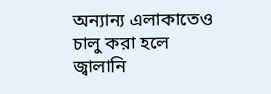অন্যান্য এলাকাতেও চালু করা হলে জ্বালানি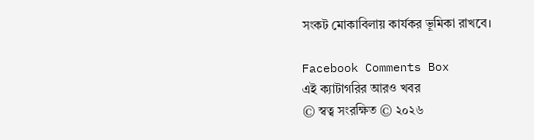সংকট মোকাবিলায় কার্যকর ভূমিকা রাখবে।

Facebook Comments Box
এই ক্যাটাগরির আরও খবর
© স্বত্ব সংরক্ষিত © ২০২৬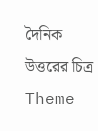দৈনিক উত্তরের চিত্র
Theme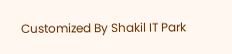Customized By Shakil IT Park